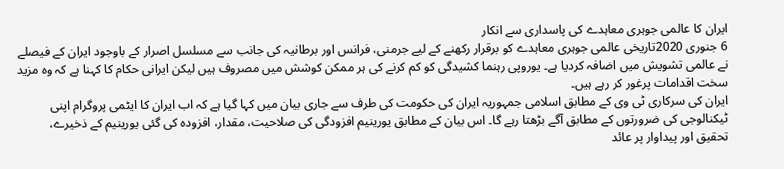ایران کا عالمی جوہری معاہدے کی پاسداری سے انکار
6 جنوری 2020تاریخی عالمی جوہری معاہدے کو برقرار رکھنے کے لیے جرمنی، فرانس اور برطانیہ کی جانب سے مسلسل اصرار کے باوجود ایران کے فیصلے نے عالمی تشویش میں اضافہ کردیا ہے۔ یوروپی رہنما کشیدگی کو کم کرنے کی ہر ممکن کوشش میں مصروف ہیں لیکن ایرانی حکام کا کہنا ہے کہ وہ مزید سخت اقدامات پرغور کر رہے ہیں۔
ایران کی سرکاری ٹی وی کے مطابق اسلامی جمہوریہ ایران کی حکومت کی طرف سے جاری بیان میں کہا گیا ہے کہ اب ایران کا ایٹمی پروگرام اپنی ٹیکنالوجی کی ضرورتوں کے مطابق آگے بڑھتا رہے گا۔ اس بیان کے مطابق یورینیم افزودگی کی صلاحیت، مقدار، افزودہ کی گئی یورینیم کے ذخیرے، تحقیق اور پیداوار پر عائد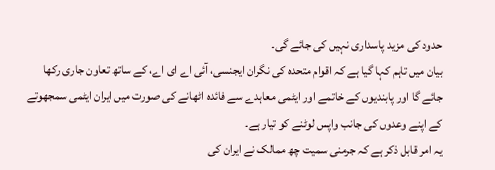حدود کی مزید پاسداری نہیں کی جائے گی۔
بیان میں تاہم کہا گیا ہے کہ اقوام متحدہ کی نگران ایجنسی، آئی اے ای اے، کے ساتھ تعاون جاری رکھا جائے گا اور پابندیوں کے خاتمے اور ایٹمی معاہدے سے فائدہ اٹھانے کی صورت میں ایران ایٹمی سمجھوتے کے اپنے وعدوں کی جانب واپس لوٹنے کو تیار ہے۔
یہ امر قابل ذکر ہے کہ جرمنی سمیت چھ ممالک نے ایران کی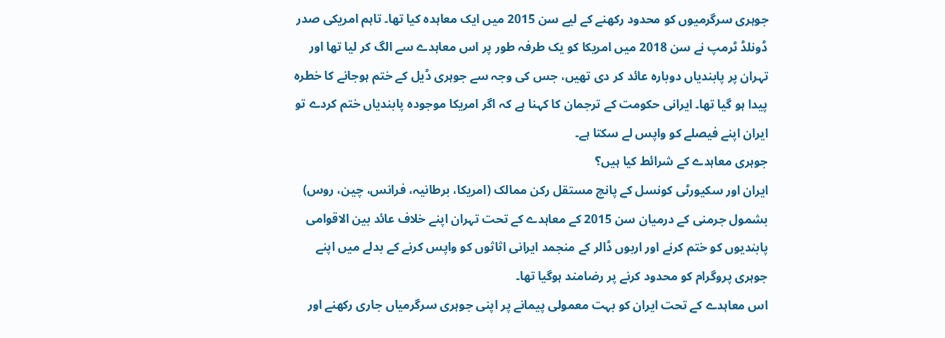جوہری سرگرمیوں کو محدود رکھنے کے لیے سن 2015 میں ایک معاہدہ کیا تھا۔ تاہم امریکی صدر ڈونلڈ ٹرمپ نے سن 2018 میں امریکا کو یک طرفہ طور پر اس معاہدے سے الگ کر لیا تھا اور تہران پر پابندیاں دوبارہ عائد کر دی تھیں، جس کی وجہ سے جوہری ڈیل کے ختم ہوجانے کا خطرہ پیدا ہو گیا تھا۔ ایرانی حکومت کے ترجمان کا کہنا ہے کہ اگر امریکا موجودہ پابندیاں ختم کردے تو ایران اپنے فیصلے کو واپس لے سکتا ہے۔
جوہری معاہدے کے شرائط کیا ہیں؟
ایران اور سکیورٹی کونسل کے پانچ مستقل رکن ممالک (امریکا، برطانیہ، فرانس، چین، روس) بشمول جرمنی کے درمیان سن 2015 کے معاہدے کے تحت تہران اپنے خلاف عائد بین الاقوامی پابندیوں کو ختم کرنے اور اربوں ڈالر کے منجمد ایرانی اثاثوں کو واپس کرنے کے بدلے میں اپنے جوہری پروگرام کو محدود کرنے پر رضامند ہوگیا تھا۔
اس معاہدے کے تحت ایران کو بہت معمولی پیمانے پر اپنی جوہری سرگرمیاں جاری رکھنے اور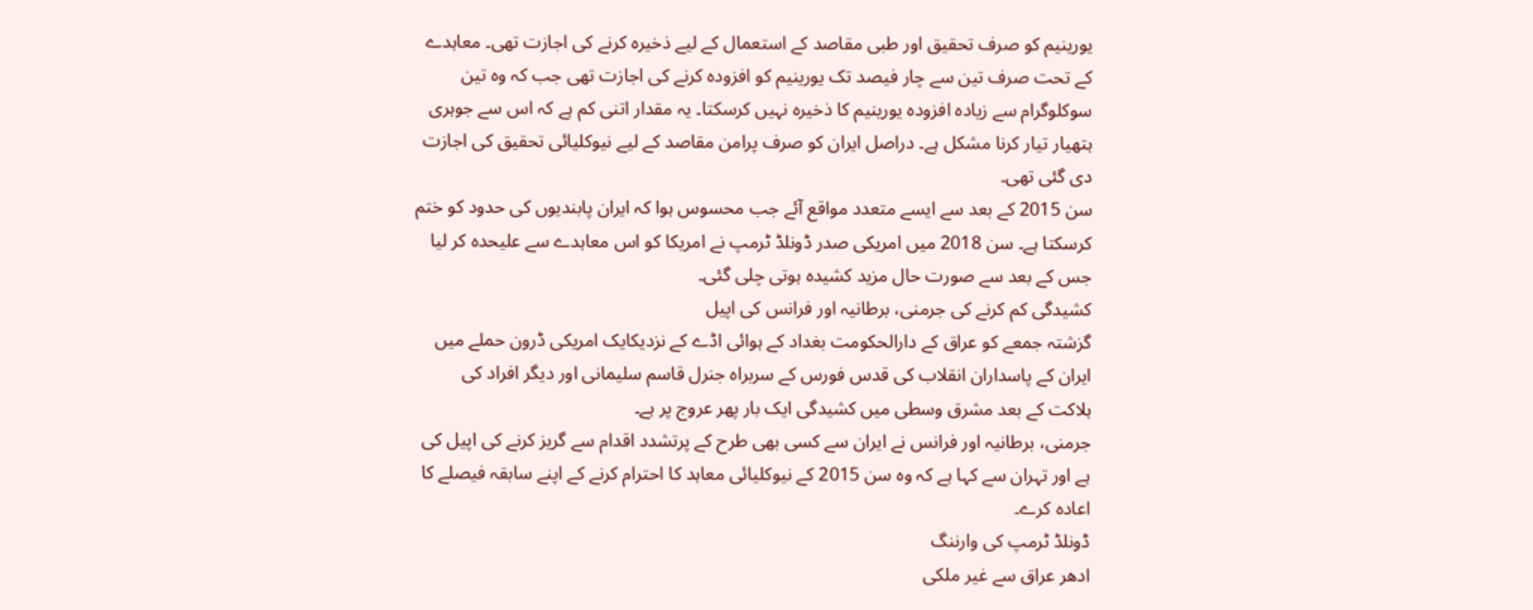یورینیم کو صرف تحقیق اور طبی مقاصد کے استعمال کے لیے ذخیرہ کرنے کی اجازت تھی۔ معاہدے کے تحت صرف تین سے چار فیصد تک یورینیم کو افزودہ کرنے کی اجازت تھی جب کہ وہ تین سوکلوگرام سے زیادہ افزودہ یورینیم کا ذخیرہ نہیں کرسکتا۔ یہ مقدار اتنی کم ہے کہ اس سے جوہری ہتھیار تیار کرنا مشکل ہے۔ دراصل ایران کو صرف پرامن مقاصد کے لیے نیوکلیائی تحقیق کی اجازت دی گئی تھی۔
سن 2015 کے بعد سے ایسے متعدد مواقع آئے جب محسوس ہوا کہ ایران پابندیوں کی حدود کو ختم کرسکتا ہے۔ سن 2018 میں امریکی صدر ڈونلڈ ٹرمپ نے امریکا کو اس معاہدے سے علیحدہ کر لیا جس کے بعد سے صورت حال مزید کشیدہ ہوتی چلی گئی۔
کشیدگی کم کرنے کی جرمنی، برطانیہ اور فرانس کی اپیل
گزشتہ جمعے کو عراق کے دارالحکومت بغداد کے ہوائی اڈے کے نزدیکایک امریکی ڈرون حملے میں ایران کے پاسداران انقلاب کی قدس فورس کے سربراہ جنرل قاسم سلیمانی اور دیگر افراد کی ہلاکت کے بعد مشرق وسطی میں کشیدگی ایک بار پھر عروج پر ہے۔
جرمنی، برطانیہ اور فرانس نے ایران سے کسی بھی طرح کے پرتشدد اقدام سے گریز کرنے کی اپیل کی ہے اور تہران سے کہا ہے کہ وہ سن 2015 کے نیوکلیائی معاہد کا احترام کرنے کے اپنے سابقہ فیصلے کا اعادہ کرے۔
ڈونلڈ ٹرمپ کی وارننگ
ادھر عراق سے غیر ملکی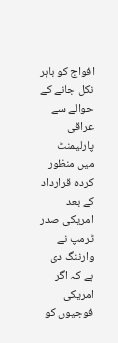افواج کو باہر نکل جانے کے حوالے سے عراقی پارلیمنٹ میں منظور کردہ قرارداد کے بعد امریکی صدر ٹرمپ نے وارننگ دی ہے کہ اگر امریکی فوجیوں کو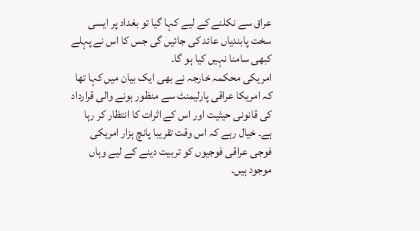عراق سے نکلنے کے لیے کہا گیا تو بغداد پر ایسی سخت پابندیاں عائد کی جائیں گی جس کا اس نے پہلے کبھی سامنا نہیں کیا ہو گا۔
امریکی محکمہ خارجہ نے بھی ایک بیان میں کہا تھا کہ امریکا عراقی پارلیمنٹ سے منظور ہونے والی قرارداد کی قانونی حیثیت اور اس کے اثرات کا انتظار کر رہا ہے۔ خیال رہے کہ اس وقت تقریبا پانچ ہزار امریکی فوجی عراقی فوجیوں کو تربیت دینے کے لیے وہاں موجود ہیں۔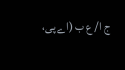ج ا/ ع ب (اے پی،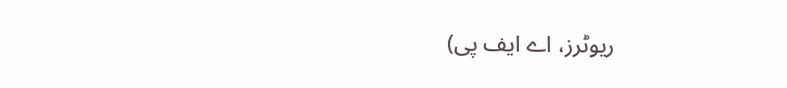ریوٹرز، اے ایف پی)